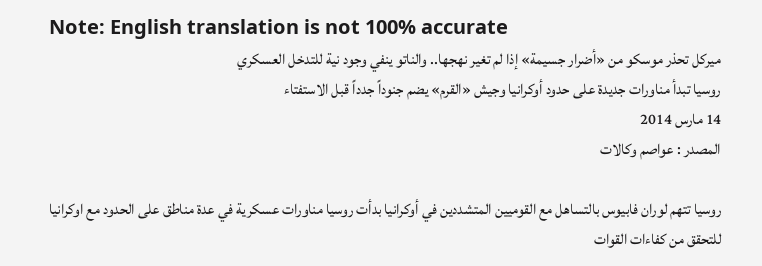Note: English translation is not 100% accurate
ميركل تحذر موسكو من «أضرار جسيمة» إذا لم تغير نهجها.. والناتو ينفي وجود نية للتدخل العسكري
روسيا تبدأ مناورات جديدة على حدود أوكرانيا وجيش «القرم» يضم جنوداً جدداً قبل الاستفتاء
14 مارس 2014
المصدر : عواصم وكالات

روسيا تتهم لوران فابيوس بالتساهل مع القوميين المتشددين في أوكرانيا بدأت روسيا مناورات عسكرية في عدة مناطق على الحدود مع اوكرانيا للتحقق من كفاءات القوات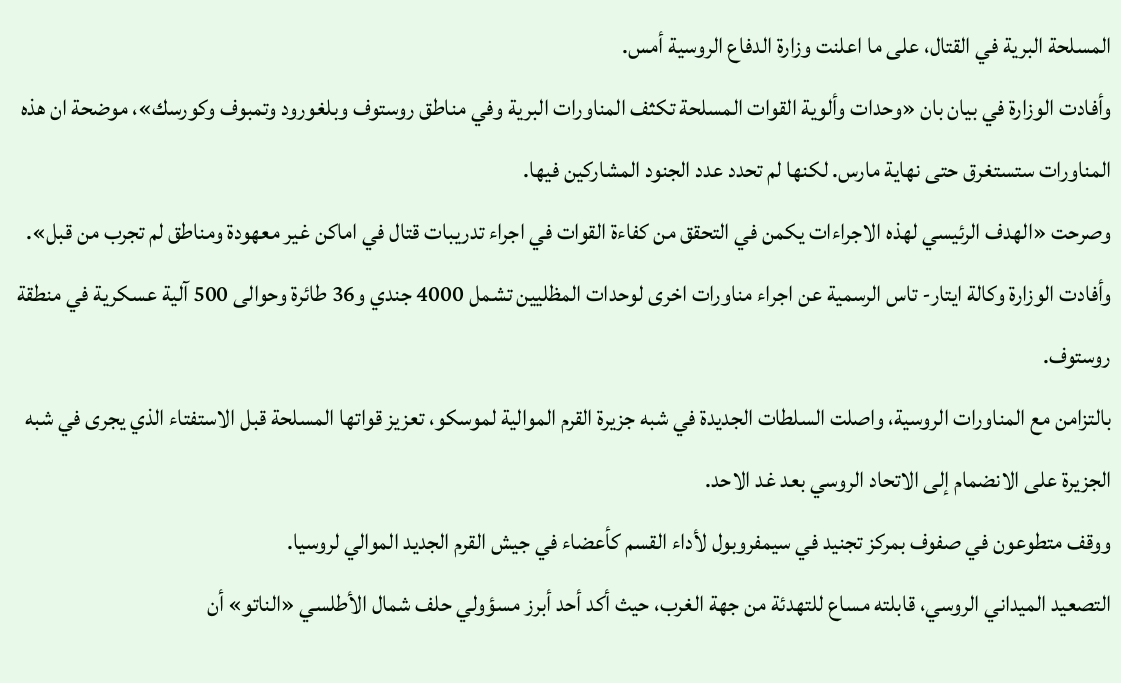المسلحة البرية في القتال، على ما اعلنت وزارة الدفاع الروسية أمس.
وأفادت الوزارة في بيان بان «وحدات وألوية القوات المسلحة تكثف المناورات البرية وفي مناطق روستوف وبلغورود وتمبوف وكورسك»، موضحة ان هذه المناورات ستستغرق حتى نهاية مارس. لكنها لم تحدد عدد الجنود المشاركين فيها.
وصرحت «الهدف الرئيسي لهذه الاجراءات يكمن في التحقق من كفاءة القوات في اجراء تدريبات قتال في اماكن غير معهودة ومناطق لم تجرب من قبل».
وأفادت الوزارة وكالة ايتار- تاس الرسمية عن اجراء مناورات اخرى لوحدات المظليين تشمل 4000 جندي و36 طائرة وحوالى 500 آلية عسكرية في منطقة روستوف.
بالتزامن مع المناورات الروسية، واصلت السلطات الجديدة في شبه جزيرة القرم الموالية لموسكو، تعزيز قواتها المسلحة قبل الاستفتاء الذي يجرى في شبه الجزيرة على الانضمام إلى الاتحاد الروسي بعد غد الاحد.
ووقف متطوعون في صفوف بمركز تجنيد في سيمفروبول لأداء القسم كأعضاء في جيش القرم الجديد الموالي لروسيا.
التصعيد الميداني الروسي، قابلته مساع للتهدئة من جهة الغرب، حيث أكد أحد أبرز مسؤولي حلف شمال الأطلسي «الناتو» أن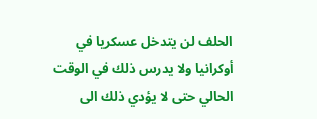الحلف لن يتدخل عسكريا في أوكرانيا ولا يدرس ذلك في الوقت الحالي حتى لا يؤدي ذلك الى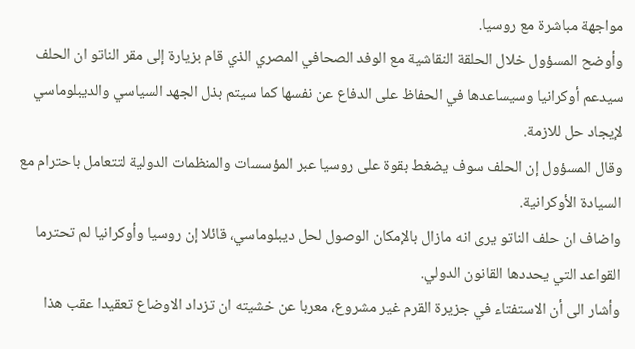مواجهة مباشرة مع روسيا.
وأوضح المسؤول خلال الحلقة النقاشية مع الوفد الصحافي المصري الذي قام بزيارة إلى مقر الناتو ان الحلف سيدعم أوكرانيا وسيساعدها في الحفاظ على الدفاع عن نفسها كما سيتم بذل الجهد السياسي والديبلوماسي لإيجاد حل للازمة.
وقال المسؤول إن الحلف سوف يضغط بقوة على روسيا عبر المؤسسات والمنظمات الدولية لتتعامل باحترام مع السيادة الأوكرانية.
واضاف ان حلف الناتو يرى انه مازال بالإمكان الوصول لحل ديبلوماسي، قائلا إن روسيا وأوكرانيا لم تحترما القواعد التي يحددها القانون الدولي.
وأشار الى أن الاستفتاء في جزيرة القرم غير مشروع، معربا عن خشيته ان تزداد الاوضاع تعقيدا عقب هذا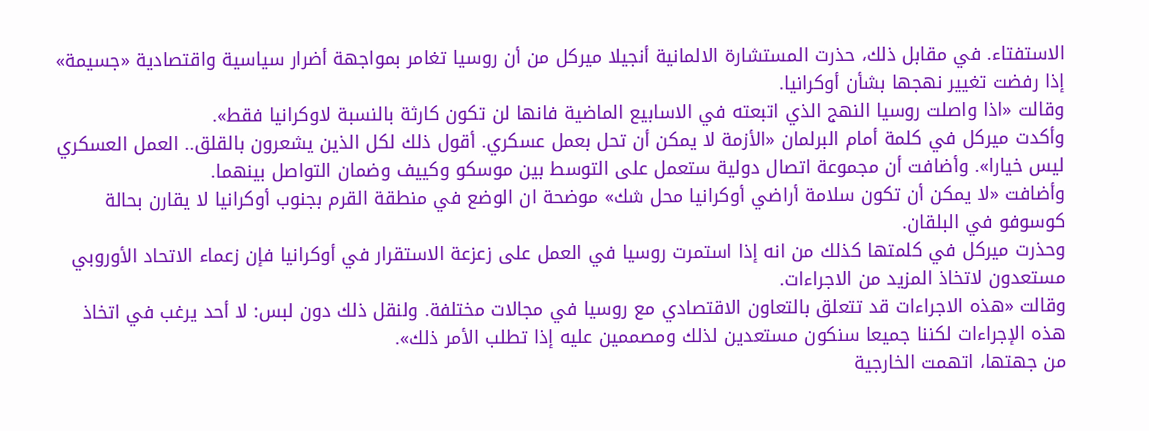الاستفتاء. في مقابل ذلك، حذرت المستشارة الالمانية أنجيلا ميركل من أن روسيا تغامر بمواجهة أضرار سياسية واقتصادية «جسيمة» إذا رفضت تغيير نهجها بشأن أوكرانيا.
وقالت «اذا واصلت روسيا النهج الذي اتبعته في الاسابيع الماضية فانها لن تكون كارثة بالنسبة لاوكرانيا فقط».
وأكدت ميركل في كلمة أمام البرلمان «الأزمة لا يمكن أن تحل بعمل عسكري. أقول ذلك لكل الذين يشعرون بالقلق.. العمل العسكري ليس خيارا». وأضافت أن مجموعة اتصال دولية ستعمل على التوسط بين موسكو وكييف وضمان التواصل بينهما.
وأضافت «لا يمكن أن تكون سلامة أراضي أوكرانيا محل شك» موضحة ان الوضع في منطقة القرم بجنوب أوكرانيا لا يقارن بحالة كوسوفو في البلقان.
وحذرت ميركل في كلمتها كذلك من انه إذا استمرت روسيا في العمل على زعزعة الاستقرار في أوكرانيا فإن زعماء الاتحاد الأوروبي مستعدون لاتخاذ المزيد من الاجراءات.
وقالت «هذه الاجراءات قد تتعلق بالتعاون الاقتصادي مع روسيا في مجالات مختلفة. ولنقل ذلك دون لبس: لا أحد يرغب في اتخاذ هذه الإجراءات لكننا جميعا سنكون مستعدين لذلك ومصممين عليه إذا تطلب الأمر ذلك».
من جهتها، اتهمت الخارجية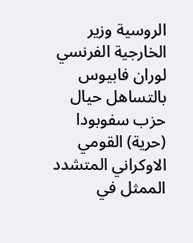الروسية وزير الخارجية الفرنسي لوران فابيوس بالتساهل حيال حزب سفوبودا (حرية) القومي الاوكراني المتشدد الممثل في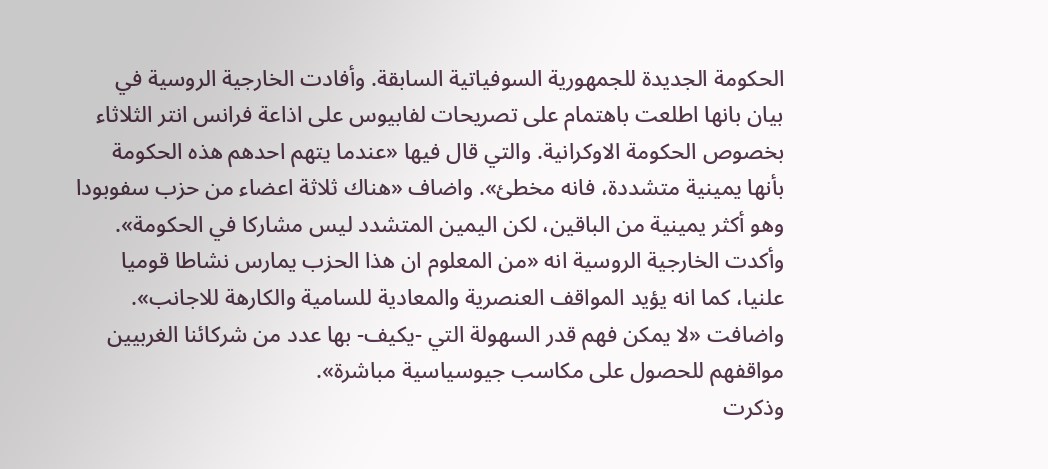الحكومة الجديدة للجمهورية السوفياتية السابقة. وأفادت الخارجية الروسية في بيان بانها اطلعت باهتمام على تصريحات لفابيوس على اذاعة فرانس انتر الثلاثاء بخصوص الحكومة الاوكرانية. والتي قال فيها «عندما يتهم احدهم هذه الحكومة بأنها يمينية متشددة، فانه مخطئ». واضاف «هناك ثلاثة اعضاء من حزب سفوبودا وهو أكثر يمينية من الباقين، لكن اليمين المتشدد ليس مشاركا في الحكومة».
وأكدت الخارجية الروسية انه «من المعلوم ان هذا الحزب يمارس نشاطا قوميا علنيا، كما انه يؤيد المواقف العنصرية والمعادية للسامية والكارهة للاجانب».
واضافت «لا يمكن فهم قدر السهولة التي -يكيف- بها عدد من شركائنا الغربيين مواقفهم للحصول على مكاسب جيوسياسية مباشرة».
وذكرت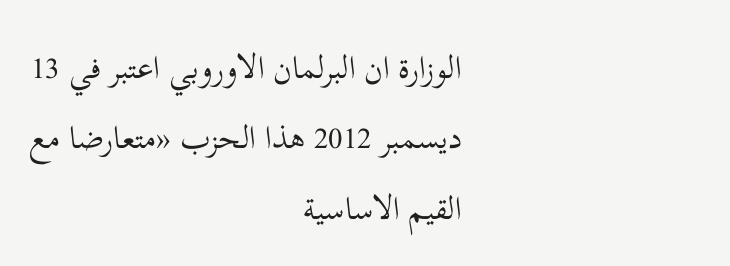الوزارة ان البرلمان الاوروبي اعتبر في 13 ديسمبر 2012 هذا الحزب «متعارضا مع القيم الاساسية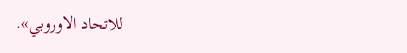للاتحاد الاوروبي».